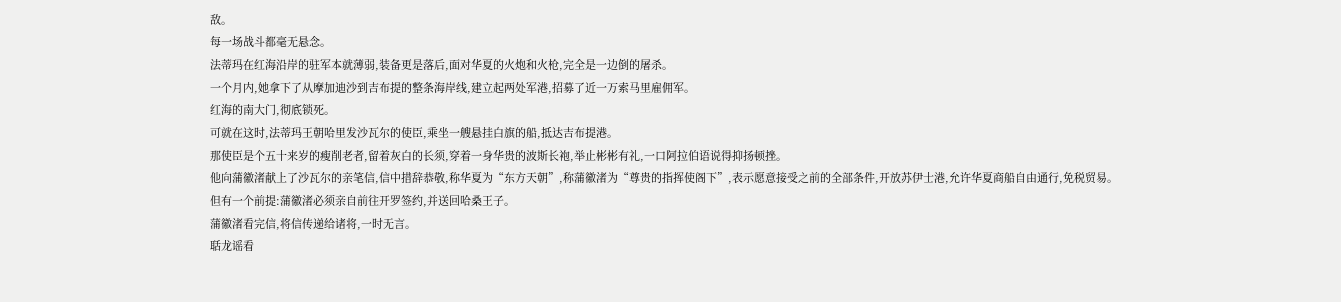敌。
每一场战斗都毫无悬念。
法蒂玛在红海沿岸的驻军本就薄弱,装备更是落后,面对华夏的火炮和火枪,完全是一边倒的屠杀。
一个月内,她拿下了从摩加迪沙到吉布提的整条海岸线,建立起两处军港,招募了近一万索马里雇佣军。
红海的南大门,彻底锁死。
可就在这时,法蒂玛王朝哈里发沙瓦尔的使臣,乘坐一艘悬挂白旗的船,抵达吉布提港。
那使臣是个五十来岁的瘦削老者,留着灰白的长须,穿着一身华贵的波斯长袍,举止彬彬有礼,一口阿拉伯语说得抑扬顿挫。
他向蒲徽渚献上了沙瓦尔的亲笔信,信中措辞恭敬,称华夏为“东方天朝”,称蒲徽渚为“尊贵的指挥使阁下”,表示愿意接受之前的全部条件,开放苏伊士港,允许华夏商船自由通行,免税贸易。
但有一个前提:蒲徽渚必须亲自前往开罗签约,并送回哈桑王子。
蒲徽渚看完信,将信传递给诸将,一时无言。
聒龙谣看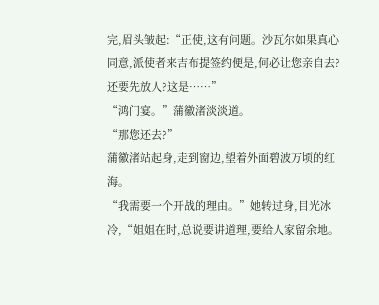完,眉头皱起:“正使,这有问题。沙瓦尔如果真心同意,派使者来吉布提签约便是,何必让您亲自去?还要先放人?这是……”
“鸿门宴。”蒲徽渚淡淡道。
“那您还去?”
蒲徽渚站起身,走到窗边,望着外面碧波万顷的红海。
“我需要一个开战的理由。”她转过身,目光冰冷,“姐姐在时,总说要讲道理,要给人家留余地。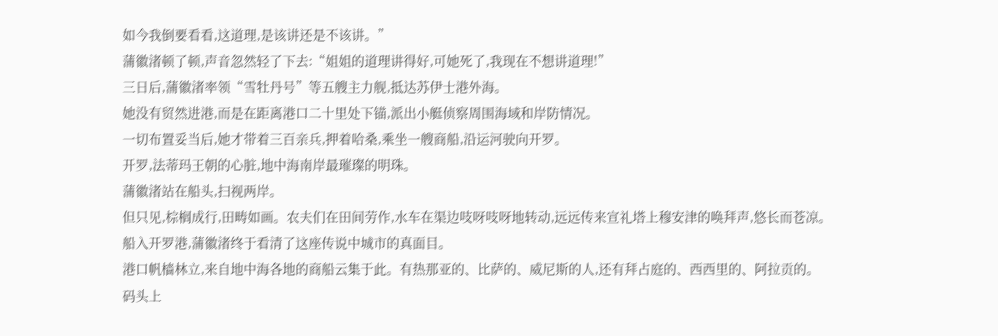如今我倒要看看,这道理,是该讲还是不该讲。”
蒲徽渚顿了顿,声音忽然轻了下去:“姐姐的道理讲得好,可她死了,我现在不想讲道理!”
三日后,蒲徽渚率领“雪牡丹号”等五艘主力舰,抵达苏伊士港外海。
她没有贸然进港,而是在距离港口二十里处下锚,派出小艇侦察周围海域和岸防情况。
一切布置妥当后,她才带着三百亲兵,押着哈桑,乘坐一艘商船,沿运河驶向开罗。
开罗,法蒂玛王朝的心脏,地中海南岸最璀璨的明珠。
蒲徽渚站在船头,扫视两岸。
但只见,棕榈成行,田畴如画。农夫们在田间劳作,水车在渠边吱呀吱呀地转动,远远传来宣礼塔上穆安津的唤拜声,悠长而苍凉。
船入开罗港,蒲徽渚终于看清了这座传说中城市的真面目。
港口帆樯林立,来自地中海各地的商船云集于此。有热那亚的、比萨的、威尼斯的人,还有拜占庭的、西西里的、阿拉贡的。
码头上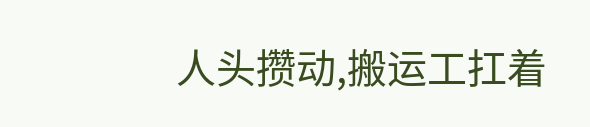人头攒动,搬运工扛着